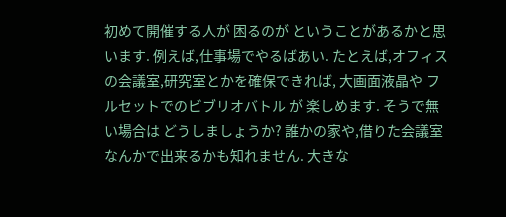初めて開催する人が 困るのが ということがあるかと思います. 例えば,仕事場でやるばあい. たとえば,オフィスの会議室,研究室とかを確保できれば, 大画面液晶や フルセットでのビブリオバトル が 楽しめます. そうで無い場合は どうしましょうか? 誰かの家や,借りた会議室なんかで出来るかも知れません. 大きな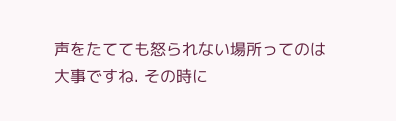声をたてても怒られない場所ってのは大事ですね. その時に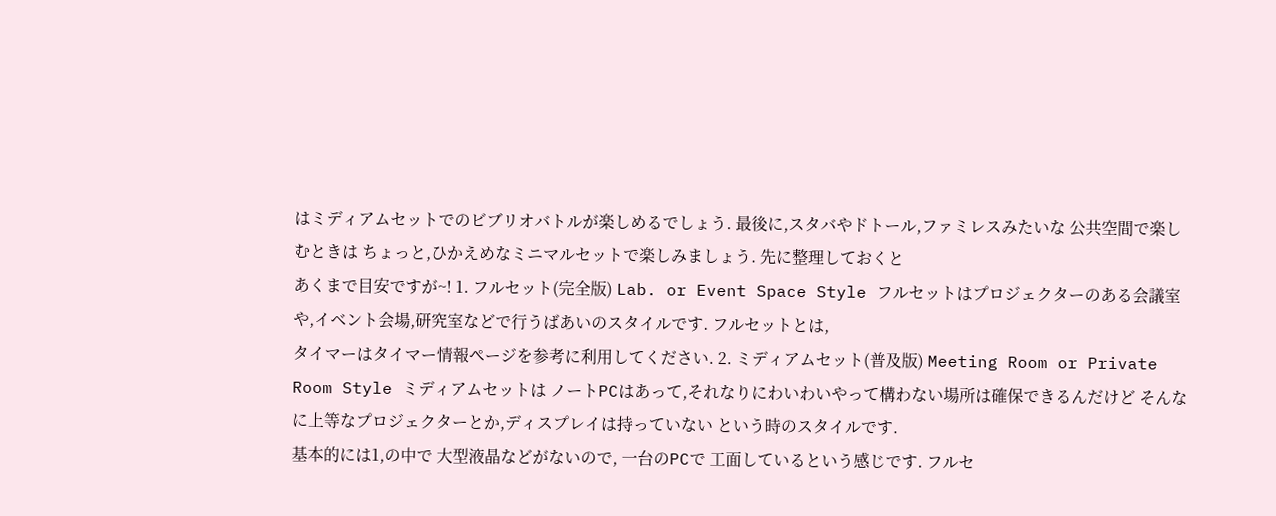はミディアムセットでのビブリオバトルが楽しめるでしょう. 最後に,スタバやドトール,ファミレスみたいな 公共空間で楽しむときは ちょっと,ひかえめなミニマルセットで楽しみましょう. 先に整理しておくと
あくまで目安ですが~! 1. フルセット(完全版) Lab. or Event Space Style フルセットはプロジェクターのある会議室や,イベント会場,研究室などで行うばあいのスタイルです. フルセットとは,
タイマーはタイマー情報ページを参考に利用してください. 2. ミディアムセット(普及版) Meeting Room or Private Room Style ミディアムセットは ノートPCはあって,それなりにわいわいやって構わない場所は確保できるんだけど そんなに上等なプロジェクターとか,ディスプレイは持っていない という時のスタイルです.
基本的には1,の中で 大型液晶などがないので, 一台のPCで 工面しているという感じです. フルセ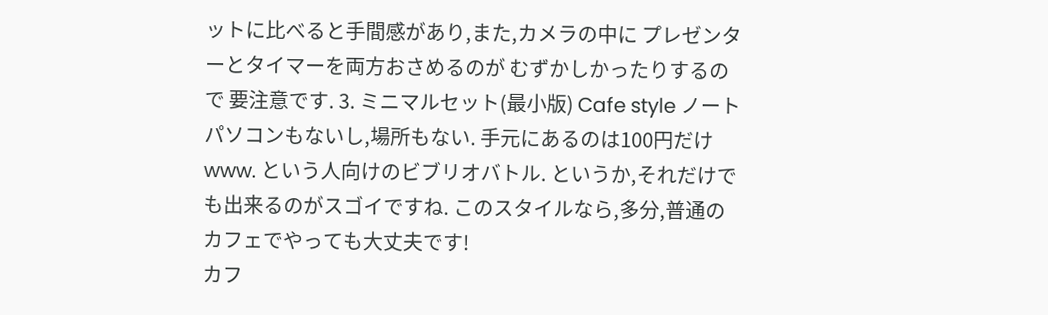ットに比べると手間感があり,また,カメラの中に プレゼンターとタイマーを両方おさめるのが むずかしかったりするので 要注意です. 3. ミニマルセット(最小版) Cafe style ノートパソコンもないし,場所もない. 手元にあるのは100円だけ www. という人向けのビブリオバトル. というか,それだけでも出来るのがスゴイですね. このスタイルなら,多分,普通のカフェでやっても大丈夫です!
カフ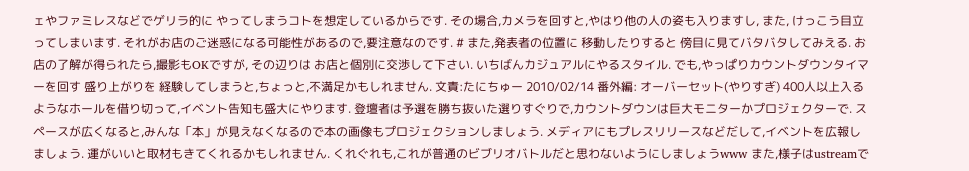ェやファミレスなどでゲリラ的に やってしまうコトを想定しているからです. その場合,カメラを回すと,やはり他の人の姿も入りますし, また, けっこう目立ってしまいます. それがお店のご迷惑になる可能性があるので,要注意なのです. # また,発表者の位置に 移動したりすると 傍目に見てバタバタしてみえる. お店の了解が得られたら,撮影もOKですが, その辺りは お店と個別に交渉して下さい. いちばんカジュアルにやるスタイル. でも,やっぱりカウントダウンタイマーを回す 盛り上がりを 経験してしまうと,ちょっと,不満足かもしれません. 文責:たにちゅー 2010/02/14 番外編: オーバーセット(やりすぎ) 400人以上入るようなホールを借り切って,イベント告知も盛大にやります. 登壇者は予選を勝ち抜いた選りすぐりで,カウントダウンは巨大モニターかプロジェクターで. スペースが広くなると,みんな「本」が見えなくなるので本の画像もプロジェクションしましょう. メディアにもプレスリリースなどだして,イベントを広報しましょう. 運がいいと取材もきてくれるかもしれません. くれぐれも,これが普通のビブリオバトルだと思わないようにしましょうwww また,様子はustreamで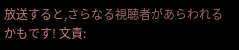放送すると,さらなる視聴者があらわれるかもです! 文責: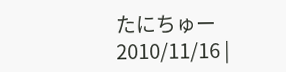たにちゅー 2010/11/16 |